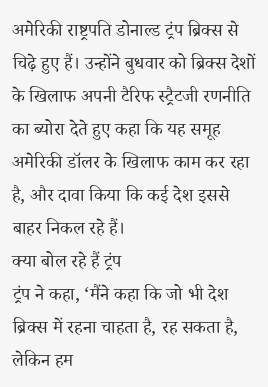अमेरिकी राष्ट्रपति डोनाल्ड ट्रंप ब्रिक्स से चिढ़े हुए हैं। उन्होंने बुधवार को ब्रिक्स देशों के खिलाफ अपनी टैरिफ स्ट्रैटजी रणनीति का ब्योरा देते हुए कहा कि यह समूह अमेरिकी डॉलर के खिलाफ काम कर रहा है, और दावा किया कि कई देश इससे बाहर निकल रहे हैं।
क्या बोल रहे हैं ट्रंप
ट्रंप ने कहा, ‘मैंने कहा कि जो भी देश ब्रिक्स में रहना चाहता है, रह सकता है, लेकिन हम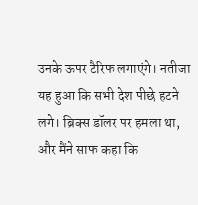उनके ऊपर टैरिफ लगाएंगे। नतीजा यह हुआ कि सभी देश पीछे हटने लगे। ब्रिक्स डॉलर पर हमला था, और मैंने साफ कहा कि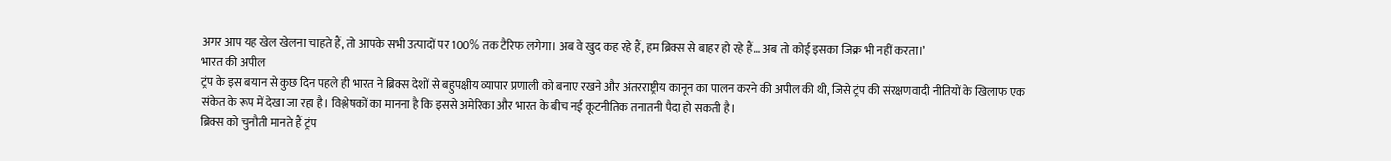अगर आप यह खेल खेलना चाहते हैं, तो आपके सभी उत्पादों पर 100% तक टैरिफ लगेगा। अब वे खुद कह रहे हैं, हम ब्रिक्स से बाहर हो रहे हैं… अब तो कोई इसका जिक्र भी नहीं करता।’
भारत की अपील
ट्रंप के इस बयान से कुछ दिन पहले ही भारत ने ब्रिक्स देशों से बहुपक्षीय व्यापार प्रणाली को बनाए रखने और अंतरराष्ट्रीय कानून का पालन करने की अपील की थी, जिसे ट्रंप की संरक्षणवादी नीतियों के खिलाफ एक संकेत के रूप में देखा जा रहा है। विश्लेषकों का मानना है कि इससे अमेरिका और भारत के बीच नई कूटनीतिक तनातनी पैदा हो सकती है।
ब्रिक्स को चुनौती मानते हैं ट्रंप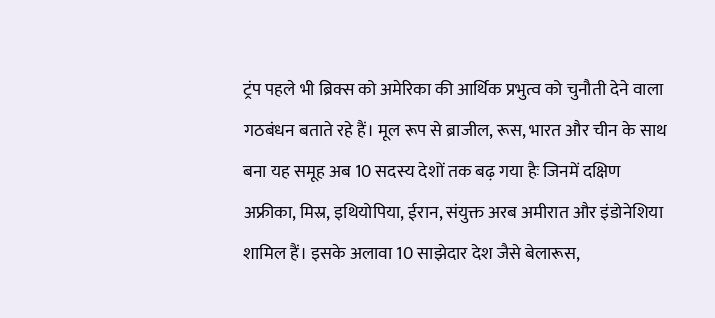ट्रंप पहले भी ब्रिक्स को अमेरिका की आर्थिक प्रभुत्व को चुनौती देने वाला गठबंधन बताते रहे हैं। मूल रूप से ब्राजील, रूस, भारत और चीन के साथ बना यह समूह अब 10 सदस्य देशों तक बढ़ गया हैः जिनमें दक्षिण अफ्रीका, मिस्र, इथियोपिया, ईरान, संयुक्त अरब अमीरात और इंडोनेशिया शामिल हैं। इसके अलावा 10 साझेदार देश जैसे बेलारूस,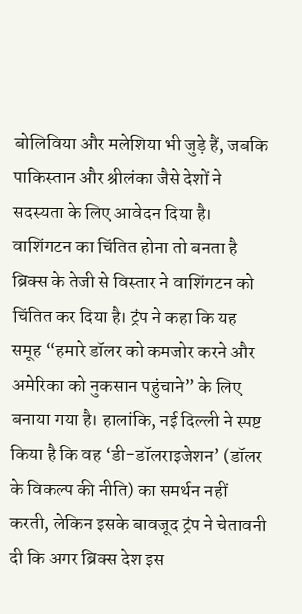बोलिविया और मलेशिया भी जुड़े हैं, जबकि पाकिस्तान और श्रीलंका जैसे देशों ने सदस्यता के लिए आवेदन दिया है।
वाशिंगटन का चिंतित होना तो बनता है
ब्रिक्स के तेजी से विस्तार ने वाशिंगटन को चिंतित कर दिया है। ट्रंप ने कहा कि यह समूह “हमारे डॉलर को कमजोर करने और अमेरिका को नुकसान पहुंचाने” के लिए बनाया गया है। हालांकि, नई दिल्ली ने स्पष्ट किया है कि वह ‘डी-डॉलराइजेशन’ (डॉलर के विकल्प की नीति) का समर्थन नहीं करती, लेकिन इसके बावजूद ट्रंप ने चेतावनी दी कि अगर ब्रिक्स देश इस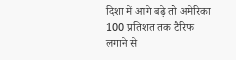दिशा में आगे बढ़े तो अमेरिका 100 प्रतिशत तक टैरिफ लगाने से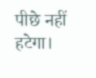पीछे नहीं हटेगा।